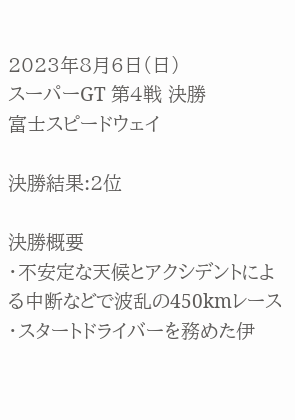2023年8月6日(日)
スーパーGT 第4戦 決勝
富士スピードウェイ

決勝結果:2位

決勝概要
・不安定な天候とアクシデントによる中断などで波乱の450kmレース
・スタートドライバーを務めた伊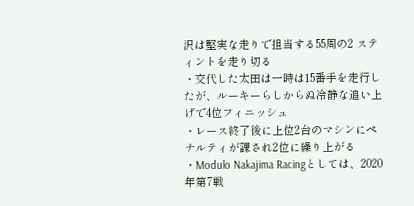沢は堅実な走りで担当する55周の2 スティントを走り切る
・交代した太田は一時は15番手を走行したが、ルーキーらしからぬ冷静な追い上げで4位フィニッシュ
・レース終了後に上位2台のマシンにペナルティが課され2位に繰り上がる
・Modulo Nakajima Racingとしては、2020年第7戦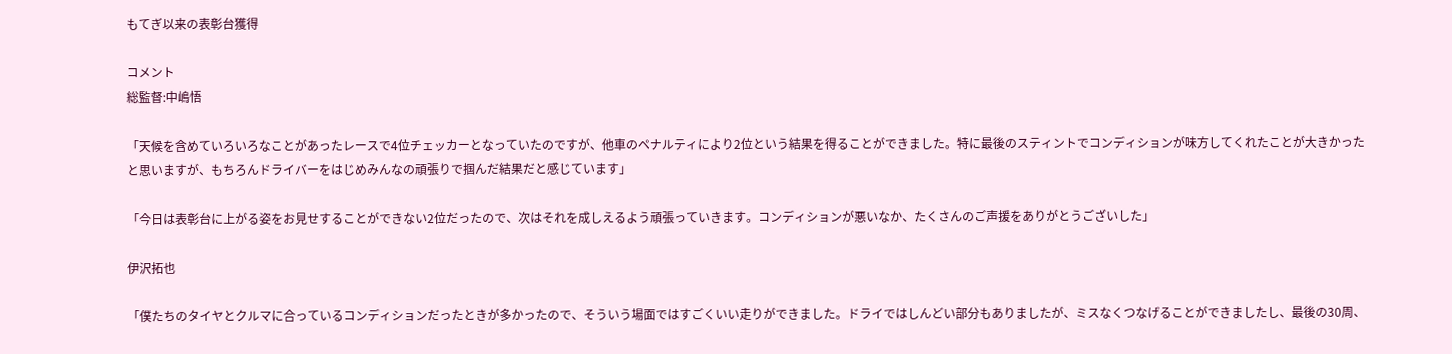もてぎ以来の表彰台獲得

コメント
総監督:中嶋悟

「天候を含めていろいろなことがあったレースで4位チェッカーとなっていたのですが、他車のペナルティにより2位という結果を得ることができました。特に最後のスティントでコンディションが味方してくれたことが大きかったと思いますが、もちろんドライバーをはじめみんなの頑張りで掴んだ結果だと感じています」

「今日は表彰台に上がる姿をお見せすることができない2位だったので、次はそれを成しえるよう頑張っていきます。コンディションが悪いなか、たくさんのご声援をありがとうございした」

伊沢拓也

「僕たちのタイヤとクルマに合っているコンディションだったときが多かったので、そういう場面ではすごくいい走りができました。ドライではしんどい部分もありましたが、ミスなくつなげることができましたし、最後の30周、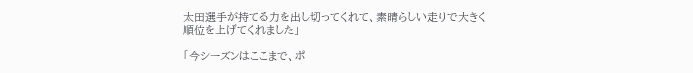太田選手が持てる力を出し切ってくれて、素晴らしい走りで大きく順位を上げてくれました」

「今シーズンはここまで、ポ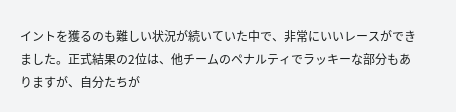イントを獲るのも難しい状況が続いていた中で、非常にいいレースができました。正式結果の2位は、他チームのペナルティでラッキーな部分もありますが、自分たちが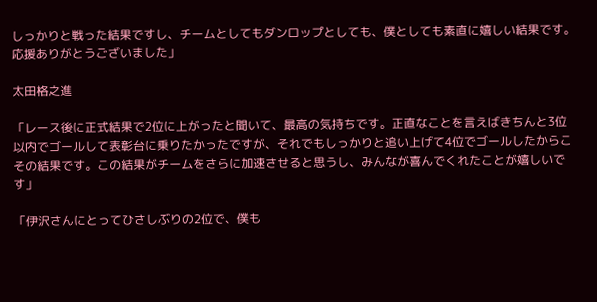しっかりと戦った結果ですし、チームとしてもダンロップとしても、僕としても素直に嬉しい結果です。応援ありがとうございました」

太田格之進

「レース後に正式結果で2位に上がったと聞いて、最高の気持ちです。正直なことを言えばきちんと3位以内でゴールして表彰台に乗りたかったですが、それでもしっかりと追い上げて4位でゴールしたからこその結果です。この結果がチームをさらに加速させると思うし、みんなが喜んでくれたことが嬉しいです」

「伊沢さんにとってひさしぶりの2位で、僕も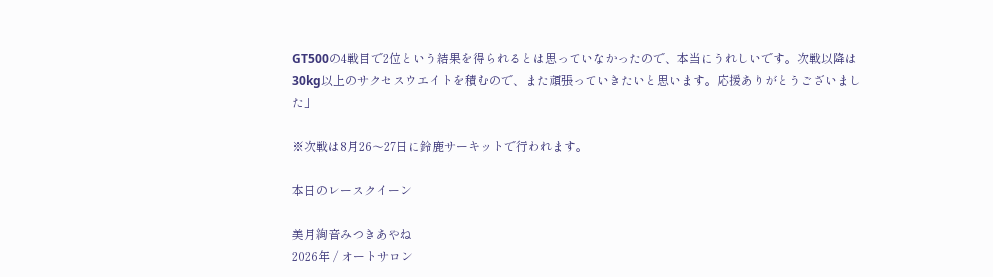GT500の4戦目で2位という結果を得られるとは思っていなかったので、本当にうれしいです。次戦以降は30kg以上のサクセスウエイトを積むので、また頑張っていきたいと思います。応援ありがとうございました」

※次戦は8月26〜27日に鈴鹿サーキットで行われます。

本日のレースクイーン

美月絢音みつきあやね
2026年 / オートサロン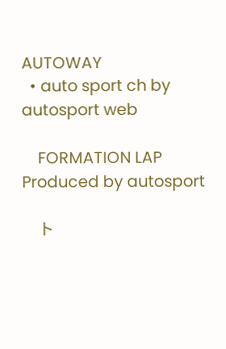AUTOWAY
  • auto sport ch by autosport web

    FORMATION LAP Produced by autosport

    ト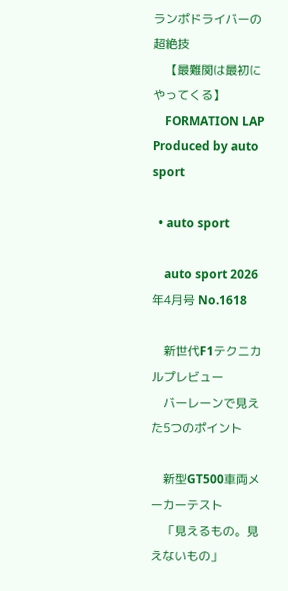ランポドライバーの超絶技
    【最難関は最初にやってくる】
    FORMATION LAP Produced by auto sport

  • auto sport

    auto sport 2026年4月号 No.1618

    新世代F1テクニカルプレビュー
    バーレーンで見えた5つのポイント

    新型GT500車両メーカーテスト
    「見えるもの。見えないもの」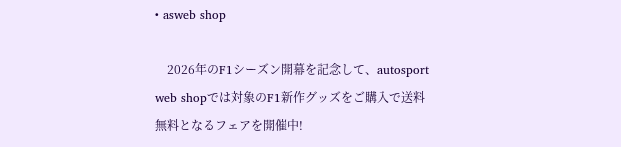• asweb shop

    2026年のF1シーズン開幕を記念して、autosport web shopでは対象のF1新作グッズをご購入で送料無料となるフェアを開催中!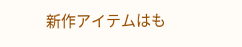新作アイテムはも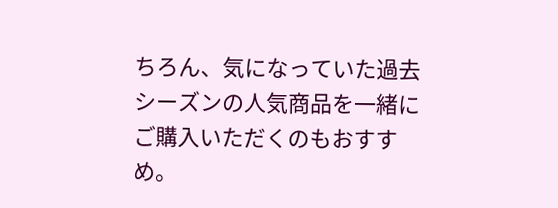ちろん、気になっていた過去シーズンの人気商品を一緒にご購入いただくのもおすすめ。